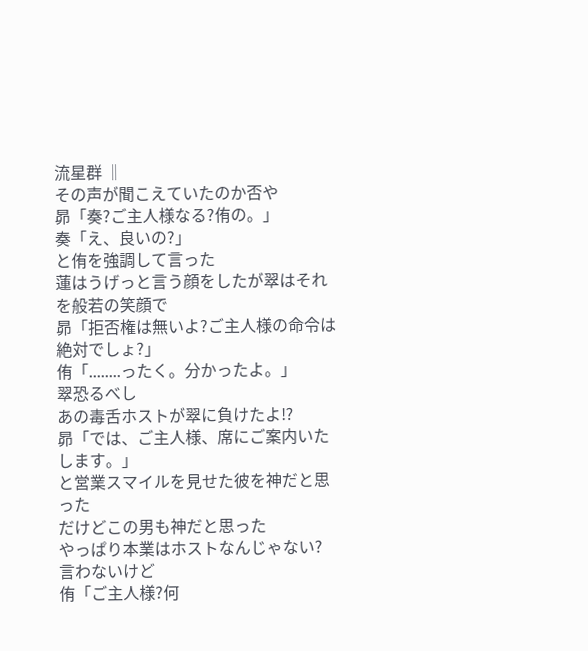流星群 ‖
その声が聞こえていたのか否や
昴「奏?ご主人様なる?侑の。」
奏「え、良いの?」
と侑を強調して言った
蓮はうげっと言う顔をしたが翠はそれを般若の笑顔で
昴「拒否権は無いよ?ご主人様の命令は絶対でしょ?」
侑「........ったく。分かったよ。」
翠恐るべし
あの毒舌ホストが翠に負けたよ⁉
昴「では、ご主人様、席にご案内いたします。」
と営業スマイルを見せた彼を神だと思った
だけどこの男も神だと思った
やっぱり本業はホストなんじゃない?
言わないけど
侑「ご主人様?何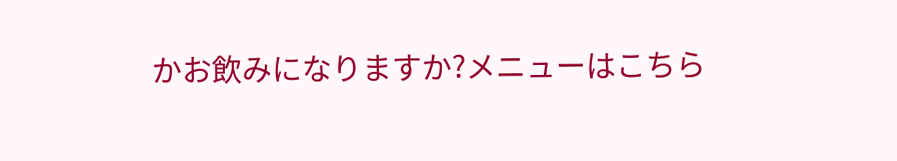かお飲みになりますか?メニューはこちら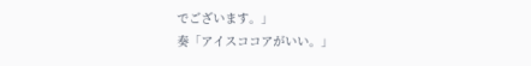でございます。」
奏「アイスココアがいい。」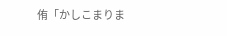侑「かしこまりま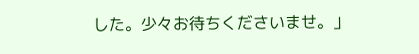した。少々お待ちくださいませ。」